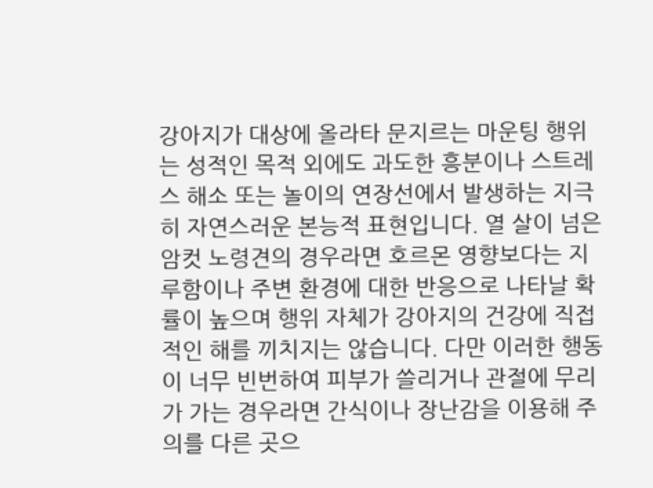강아지가 대상에 올라타 문지르는 마운팅 행위는 성적인 목적 외에도 과도한 흥분이나 스트레스 해소 또는 놀이의 연장선에서 발생하는 지극히 자연스러운 본능적 표현입니다. 열 살이 넘은 암컷 노령견의 경우라면 호르몬 영향보다는 지루함이나 주변 환경에 대한 반응으로 나타날 확률이 높으며 행위 자체가 강아지의 건강에 직접적인 해를 끼치지는 않습니다. 다만 이러한 행동이 너무 빈번하여 피부가 쓸리거나 관절에 무리가 가는 경우라면 간식이나 장난감을 이용해 주의를 다른 곳으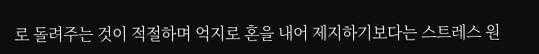로 돌려주는 것이 적절하며 억지로 혼을 내어 제지하기보다는 스트레스 원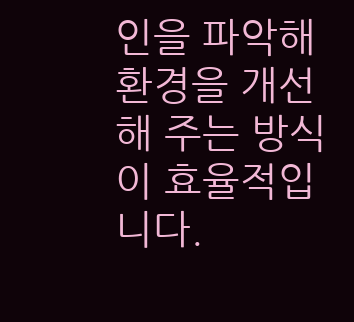인을 파악해 환경을 개선해 주는 방식이 효율적입니다.